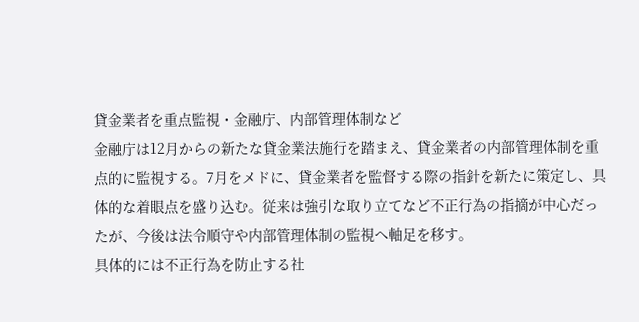貸金業者を重点監視・金融庁、内部管理体制など
金融庁は12月からの新たな貸金業法施行を踏まえ、貸金業者の内部管理体制を重点的に監視する。7月をメドに、貸金業者を監督する際の指針を新たに策定し、具体的な着眼点を盛り込む。従来は強引な取り立てなど不正行為の指摘が中心だったが、今後は法令順守や内部管理体制の監視へ軸足を移す。
具体的には不正行為を防止する社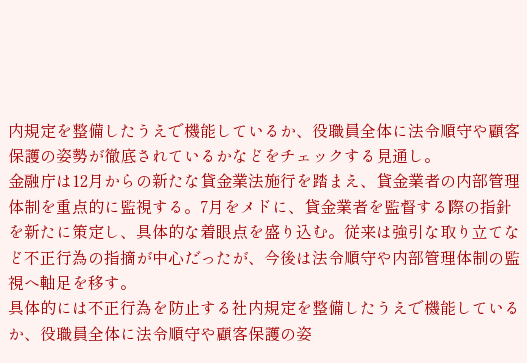内規定を整備したうえで機能しているか、役職員全体に法令順守や顧客保護の姿勢が徹底されているかなどをチェックする見通し。
金融庁は12月からの新たな貸金業法施行を踏まえ、貸金業者の内部管理体制を重点的に監視する。7月をメドに、貸金業者を監督する際の指針を新たに策定し、具体的な着眼点を盛り込む。従来は強引な取り立てなど不正行為の指摘が中心だったが、今後は法令順守や内部管理体制の監視へ軸足を移す。
具体的には不正行為を防止する社内規定を整備したうえで機能しているか、役職員全体に法令順守や顧客保護の姿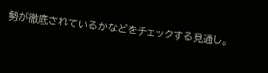勢が徹底されているかなどをチェックする見通し。